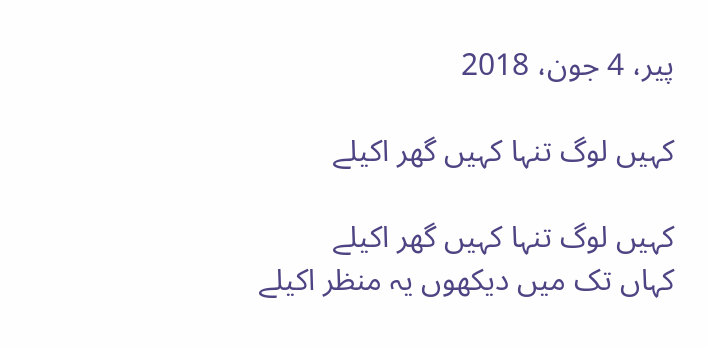پیر، 4 جون، 2018

کہیں لوگ تنہا کہیں گھر اکیلے

کہیں لوگ تنہا کہیں گھر اکیلے
کہاں تک میں دیکھوں یہ منظر اکیلے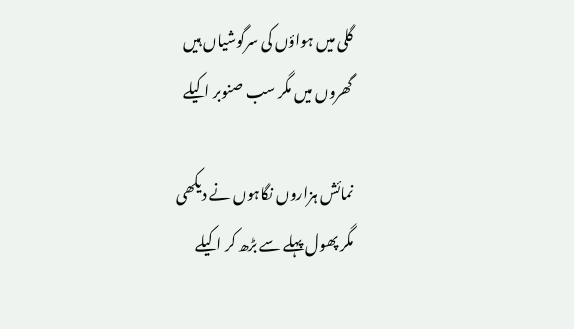گلی میں ہواؤں کی سرگوشیاں ہیں
گھروں میں مگر سب صنوبر اکیلے

نمائش ہزاروں نگاہوں نے دیکھی
مگر پھول پہلے سے بڑھ کر اکیلے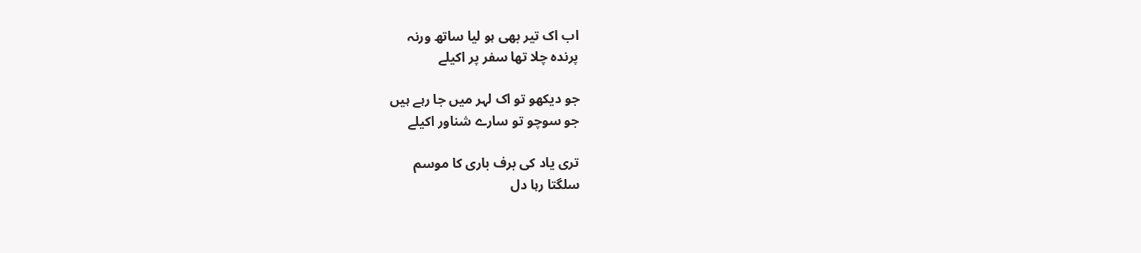اب اک تیر بھی ہو لیا ساتھ ورنہ
پرندہ چلا تھا سفر پر اکیلے

جو دیکھو تو اک لہر میں جا رہے ہیں
جو سوچو تو سارے شناور اکیلے

تری یاد کی برف باری کا موسم
سلگتا رہا دل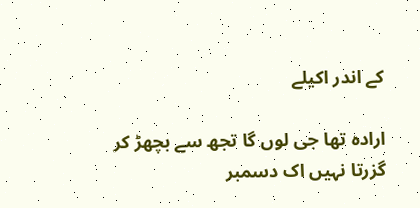کے اندر اکیلے

ارادہ تھا جی لوں گا تجھ سے بچھڑ کر
گزرتا نہیں اک دسمبر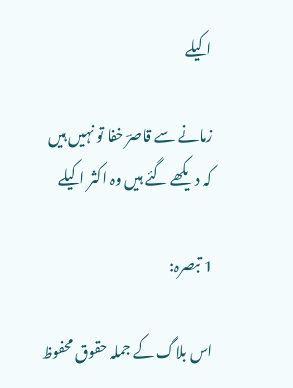اکیلے

زمانے سے قاصرؔ خفا تو نہیں ہیں
کہ دیکھے گئے ہیں وہ اکثر اکیلے

1 تبصرہ:

اس بلاگ کے جملہ حقوق محفوظ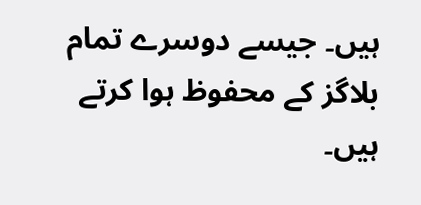ہیں۔ جیسے دوسرے تمام بلاگز کے محفوظ ہوا کرتے ہیں۔